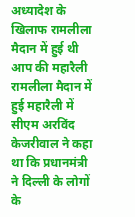अध्यादेश के खिलाफ रामलीला मैदान में हुई थी आप की महारैली
रामलीला मैदान में हुई महारैली में सीएम अरविंद केजरीवाल ने कहा था कि प्रधानमंत्री ने दिल्ली के लोगों के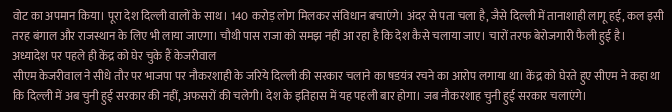वोट का अपमान किया। पूरा देश दिल्ली वालों के साथ। 140 करोड़ लोग मिलकर संविधान बचाएंगे। अंदर से पता चला है, जैसे दिल्ली में तानाशाही लागू हई, कल इसी तरह बंगाल और राजस्थान के लिए भी लाया जाएगा। चौथी पास राजा को समझ नहीं आ रहा है कि देश कैसे चलाया जाए। चारों तरफ बेरोजगारी फैली हुई है।
अध्यादेश पर पहले ही केंद्र को घेर चुके हैं केजरीवाल
सीएम केजरीवाल ने सीधे तौर पर भाजपा पर नौकरशाही के जरिये दिल्ली की सरकार चलाने का षडयंत्र रचने का आरोप लगाया था। केंद्र को घेरते हुए सीएम ने कहा था कि दिल्ली में अब चुनी हुई सरकार की नहीं, अफसरों की चलेगी। देश के इतिहास में यह पहली बार होगा। जब नौकरशाह चुनी हुई सरकार चलाएंगे।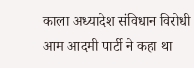काला अध्यादेश संविधान विरोधी
आम आदमी पार्टी ने कहा था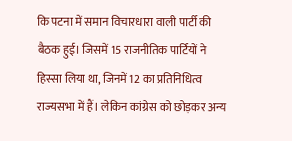कि पटना में समान विचारधारा वाली पार्टी की बैठक हुई। जिसमें 15 राजनीतिक पार्टियों ने हिस्सा लिया था, जिनमें 12 का प्रतिनिधित्व राज्यसभा में हैं। लेकिन कांग्रेस को छोड़कर अन्य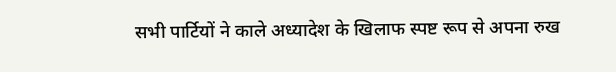सभी पार्टियों ने काले अध्यादेश के खिलाफ स्पष्ट रूप से अपना रुख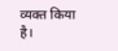व्यक्त किया है।